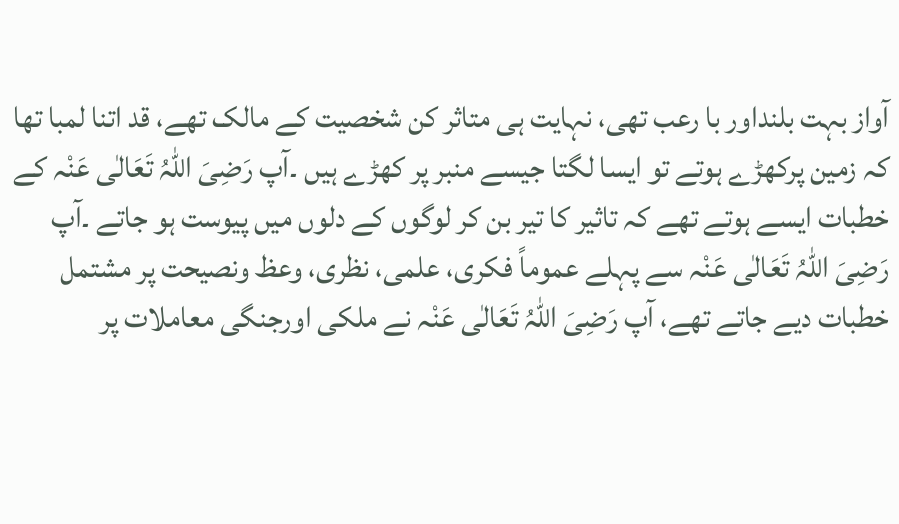آواز بہت بلنداور با رعب تھی، نہایت ہی متاثر کن شخصیت کے مالک تھے، قد اتنا لمبا تھا کہ زمین پرکھڑے ہوتے تو ایسا لگتا جیسے منبر پر کھڑے ہیں ۔آپ رَضِیَ اللّٰہُ تَعَالٰی عَنْہ کے خطبات ایسے ہوتے تھے کہ تاثیر کا تیر بن کر لوگوں کے دلوں میں پیوست ہو جاتے ۔آپ رَضِیَ اللّٰہُ تَعَالٰی عَنْہ سے پہلے عموماً فکری، علمی، نظری، وعظ ونصیحت پر مشتمل خطبات دیے جاتے تھے، آپ رَضِیَ اللّٰہُ تَعَالٰی عَنْہ نے ملکی اورجنگی معاملات پر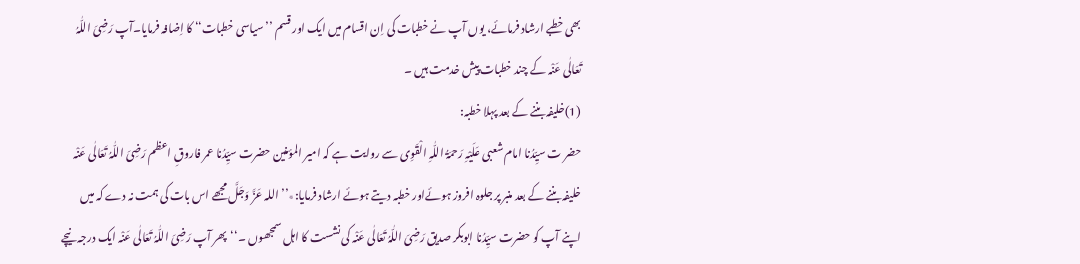بھی خطبے ارشاد فرمائے، یوں آپ نے خطبات کی اِن اقسام میں ایک اور قسم ’’سیاسی خطبات‘‘ کا اِضافہ فرمایا۔آپ رَضِیَ اللّٰہُ تَعَالٰی عَنْہ کے چند خطبات پیش خدمت ہیں ۔
(1)خلیفہ بننے کے بعد پہلا خطبہ:
حضر ت سیِّدُنا امام شعبی عَلَیْہِ رَحمَۃُ اللّٰہِ الْقَوِی سے روایت ہے کہ امیر المؤمنین حضرت سیِّدُنا عمر فاروقِ اعظم رَضِیَ اللّٰہُ تَعَالٰی عَنْہ خلیفہ بننے کے بعد منبر پر جلوہ افروز ہوئےاور خطبہ دیتے ہوئے ارشاد فرمایا:٭’’اللہ عَزَّ وَجَلَّ مجھے اس بات کی ہمت نہ دے کہ میں اپنے آپ کو حضرت سیِّدُنا ابوبکر صدیق رَضِیَ اللّٰہُ تَعَالٰی عَنْہ کی نشست کا اہل سمجھوں ۔‘‘پھر آپ رَضِیَ اللّٰہُ تَعَالٰی عَنْہ ایک درجہ نیچے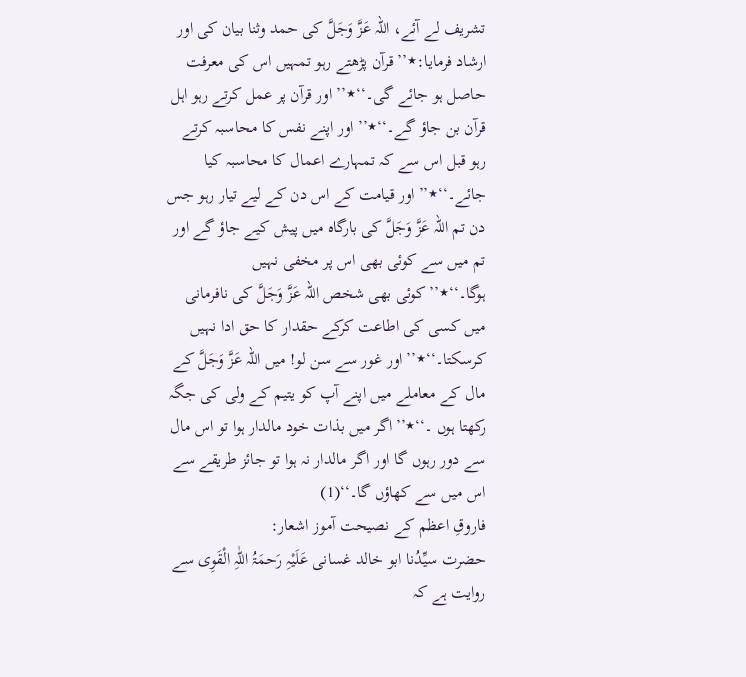تشریف لے آئے، اللہ عَزَّ وَجَلَّ کی حمد وثنا بیان کی اور ارشاد فرمایا:٭’’قرآن پڑھتے رہو تمہیں اس کی معرفت حاصل ہو جائے گی۔‘‘٭’’اور قرآن پر عمل کرتے رہو اہل قرآن بن جاؤ گے۔‘‘٭’’اور اپنے نفس کا محاسبہ کرتے رہو قبل اس سے کہ تمہارے اعمال کا محاسبہ کیا جائے۔‘‘٭’’اور قیامت کے اس دن کے لیے تیار رہو جس دن تم اللہ عَزَّ وَجَلَّ کی بارگاہ میں پیش کیے جاؤ گے اور تم میں سے کوئی بھی اس پر مخفی نہیں ہوگا۔‘‘٭’’کوئی بھی شخص اللہ عَزَّ وَجَلَّ کی نافرمانی میں کسی کی اطاعت کرکے حقدار کا حق ادا نہیں کرسکتا۔‘‘٭’’اور غور سے سن لو! میں اللہ عَزَّ وَجَلَّ کے مال کے معاملے میں اپنے آپ کو یتیم کے ولی کی جگہ رکھتا ہوں ۔‘‘٭’’اگر میں بذات خود مالدار ہوا تو اس مال سے دور رہوں گا اور اگر مالدار نہ ہوا تو جائز طریقے سے اس میں سے کھاؤں گا۔‘‘(1)
فاروقِ اعظم کے نصیحت آموز اشعار:
حضرت سیِّدُنا ابو خالد غسانی عَلَیْہِ رَحمَۃُ اللّٰہِ الْقَوِی سے روایت ہے کہ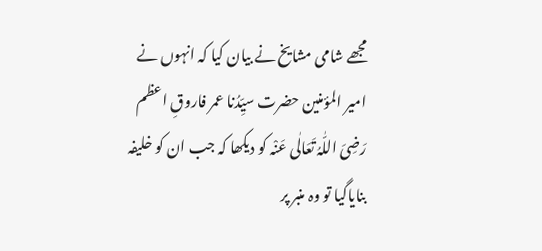مجھے شامی مشایخ نے بیان کیا کہ انہوں نے امیر المؤمنین حضرت سیِّدُنا عمر فاروقِ اعظم رَضِیَ اللّٰہُ تَعَالٰی عَنْہ کو دیکھا کہ جب ان کو خلیفہ بنایاگیا تو وہ منبر پر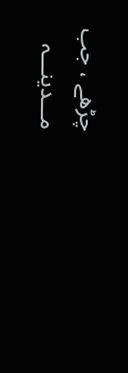چڑھے ، جب
مـــدینـــہ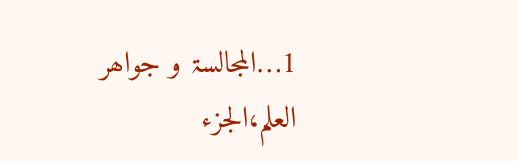1…المجالسۃ و جواھر العلم،الجزء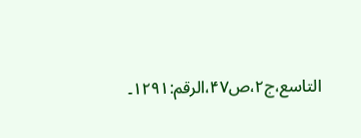التاسع،ج۲،ص۴۷،الرقم:۱۲۹۱۔